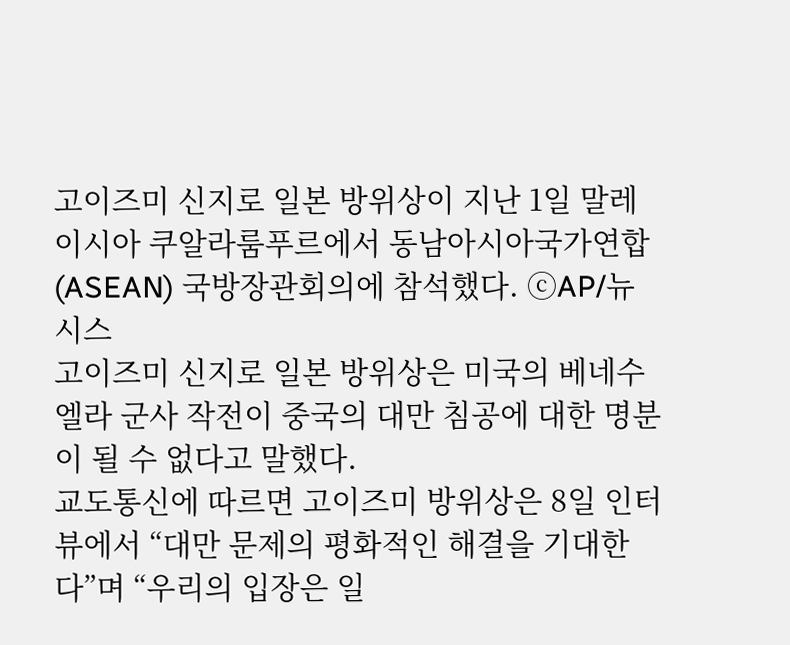고이즈미 신지로 일본 방위상이 지난 1일 말레이시아 쿠알라룸푸르에서 동남아시아국가연합(ASEAN) 국방장관회의에 참석했다. ⓒAP/뉴시스
고이즈미 신지로 일본 방위상은 미국의 베네수엘라 군사 작전이 중국의 대만 침공에 대한 명분이 될 수 없다고 말했다.
교도통신에 따르면 고이즈미 방위상은 8일 인터뷰에서 “대만 문제의 평화적인 해결을 기대한다”며 “우리의 입장은 일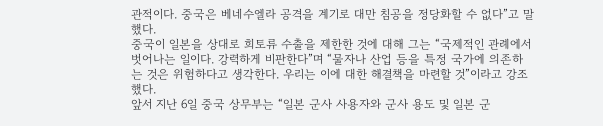관적이다. 중국은 베네수엘라 공격을 계기로 대만 침공을 정당화할 수 없다”고 말했다.
중국이 일본을 상대로 희토류 수출을 제한한 것에 대해 그는 “국제적인 관례에서 벗어나는 일이다. 강력하게 비판한다”며 “물자나 산업 등을 특정 국가에 의존하는 것은 위험하다고 생각한다. 우리는 이에 대한 해결책을 마련할 것”이라고 강조했다.
앞서 지난 6일 중국 상무부는 “일본 군사 사용자와 군사 용도 및 일본 군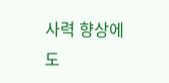사력 향상에 도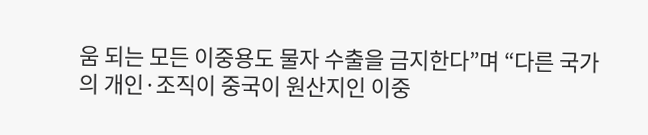움 되는 모든 이중용도 물자 수출을 금지한다”며 “다른 국가의 개인·조직이 중국이 원산지인 이중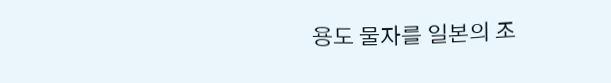용도 물자를 일본의 조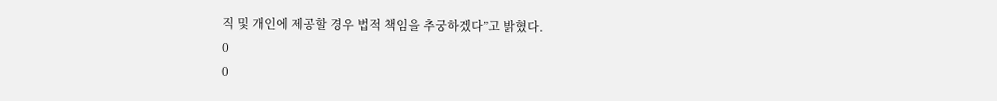직 및 개인에 제공할 경우 법적 책임을 추궁하겠다”고 밝혔다.
0
0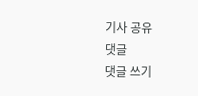기사 공유
댓글
댓글 쓰기